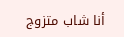أنا شاب متزوج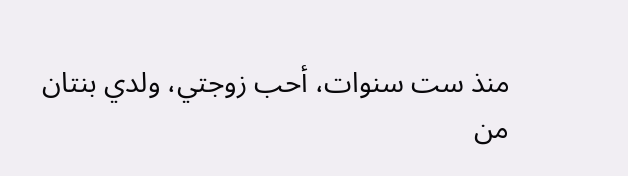منذ ست سنوات، أحب زوجتي، ولدي بنتان من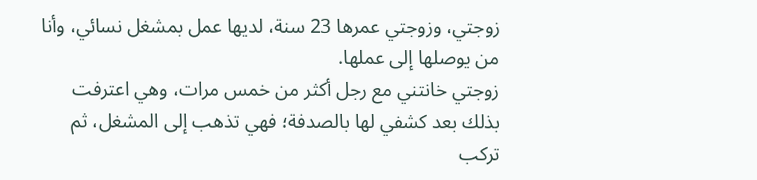زوجتي، وزوجتي عمرها 23 سنة، لديها عمل بمشغل نسائي، وأنا من يوصلها إلى عملها.
زوجتي خانتني مع رجل أكثر من خمس مرات، وهي اعترفت بذلك بعد كشفي لها بالصدفة؛ فهي تذهب إلى المشغل، ثم تركب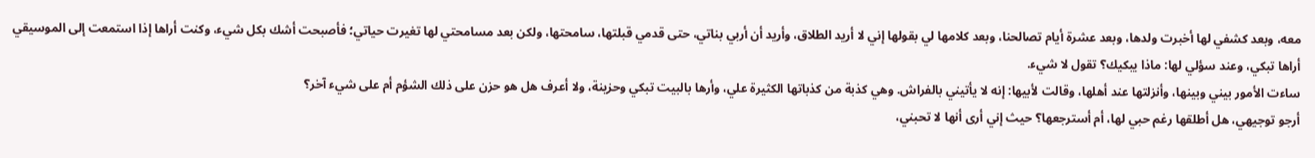معه، وبعد كشفي لها أخبرت ولدها، وبعد عشرة أيام تصالحنا، وبعد كلامها لي بقولها إني لا أريد الطلاق، وأريد أن أربي بناتي، حتى قدمي قبلتها، سامحتها، ولكن بعد مسامحتي لها تغيرت حياتي؛ فأصبحت أشك بكل شيء، وكنت أراها إذا استمعت إلى الموسيقي أراها تبكي، وعند سؤلي لها: ماذا يبكيك؟ تقول لا شيء.
ساءت الأمور بيني وبينها، وأنزلتها عند أهلها، وقالت لأبيها: إنه لا يأتيني بالفراش. وهي كذبة من كذباتها الكثيرة علي، وأرها بالبيت تبكي وحزينة، ولا أعرف هل هو حزن على ذلك الشؤم أم على شيء آخر؟
أرجو توجيهي، هل أطلقها رغم حبي لها، أم أسترجعها؟ حيث إني أرى أنها لا تحبني،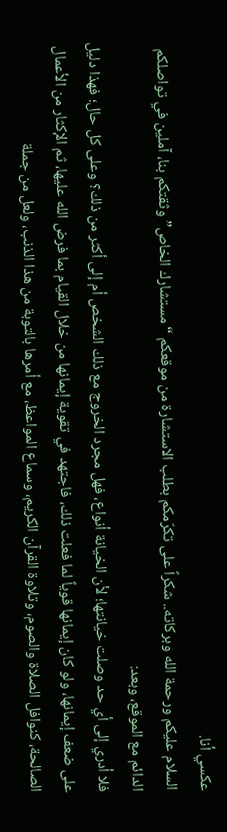عكسي أنا.
السلام عليكم ورحمة الله وبركاته.. شكراً على تكرّمكم بطلب الاستشارة من موقعكم “مستشارك الخاص” وثقتكم بنا، آملين في تواصلكم الدائم مع الموقع، وبعد:
فلا أدري إلى أي حد وصلت خيانتها؛ لأن الخيانة أنواع، فهل مجرد الخروج مع ذلك الشخص أم إلى أكثر من ذلك؟ وعلى كل حال؛ فهذا دليل على ضعف إيمانها، ولو كان إيمانها قوياً لما فعلت ذلك، فاجتهد في تقوية إيمانها من خلال القيام بما فرض الله عليها، ثم الإكثار من الأعمال الصالحة، كنوافل الصلاة والصوم، وتلاوة القرآن الكريم، وسماع المواعظ، مع أمرها بالتوبة من هذا الذنب، ولعل من جملة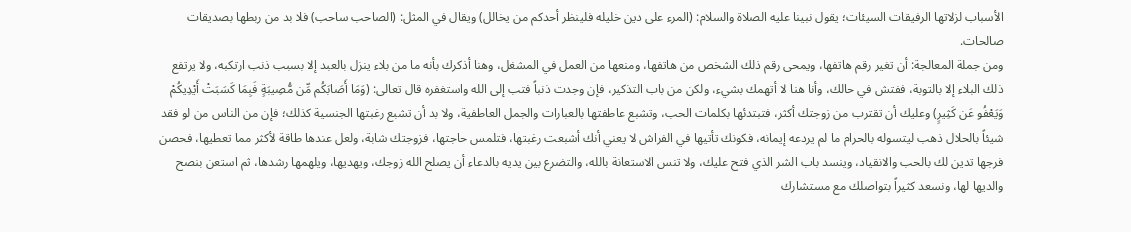الأسباب لزلاتها الرفيقات السيئات؛ يقول نبينا عليه الصلاة والسلام: (المرء على دين خليله فلينظر أحدكم من يخالل) ويقال في المثل: (الصاحب ساحب) فلا بد من ربطها بصديقات صالحات.
ومن جملة المعالجة: أن تغير رقم هاتفها، ويمحى رقم ذلك الشخص من هاتفها، ومنعها من العمل في المشغل، وهنا أذكرك بأنه ما من بلاء ينزل بالعبد إلا بسبب ذنب ارتكبه، ولا يرتفع ذلك البلاء إلا بالتوبة، ففتش في حالك، وأنا هنا لا أتهمك بشيء، ولكن من باب التذكير، فإن وجدت ذنباً فتب إلى الله واستغفره قال تعالى: (وَمَا أَصَابَكُم مِّن مُّصِيبَةٍ فَبِمَا كَسَبَتْ أَيْدِيكُمْ وَيَعْفُو عَن كَثِيرٍ) وعليك أن تقترب من زوجتك أكثر، فتبتدئها بكلمات الحب، وتشبع عاطفتها بالعبارات والجمل العاطفية، ولا بد أن تشبع رغبتها الجنسية كذلك؛ فإن من الناس من لو فقد شيئاً بالحلال ذهب ليتسوله بالحرام ما لم يردعه إيمانه، فكونك تأتيها في الفراش لا يعني أنك أشبعت رغبتها، فتلمس حاجتها، فزوجتك شابة، ولعل عندها طاقة لأكثر مما تعطيها، فحصن فرجها تدين لك بالحب والانقياد، وينسد باب الشر الذي فتح عليك، ولا تنس الاستعانة بالله، والتضرع بين يديه بالدعاء أن يصلح الله زوجك، ويهديها، ويلهمها رشدها، ثم استعن بنصح والديها لها، ونسعد كثيراً بتواصلك مع مستشارك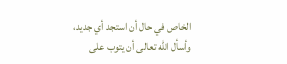الخاص في حال أن استجد أي جديد، وأسأل الله تعالى أن يتوب على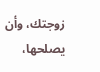زوجتك، وأن يصلحها،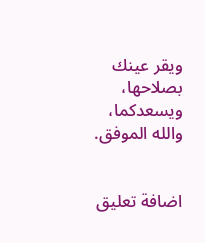ويقر عينك بصلاحها، ويسعدكما، والله الموفق.


اضافة تعليق